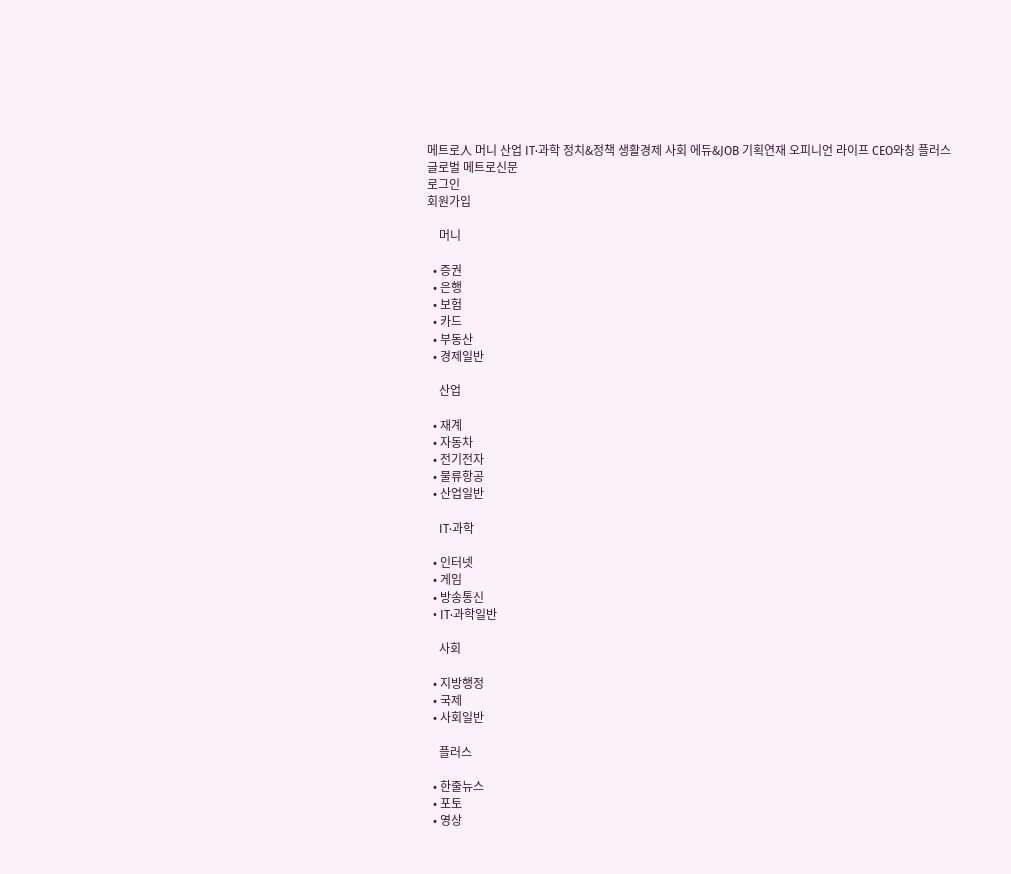메트로人 머니 산업 IT·과학 정치&정책 생활경제 사회 에듀&JOB 기획연재 오피니언 라이프 CEO와칭 플러스
글로벌 메트로신문
로그인
회원가입

    머니

  • 증권
  • 은행
  • 보험
  • 카드
  • 부동산
  • 경제일반

    산업

  • 재계
  • 자동차
  • 전기전자
  • 물류항공
  • 산업일반

    IT·과학

  • 인터넷
  • 게임
  • 방송통신
  • IT·과학일반

    사회

  • 지방행정
  • 국제
  • 사회일반

    플러스

  • 한줄뉴스
  • 포토
  • 영상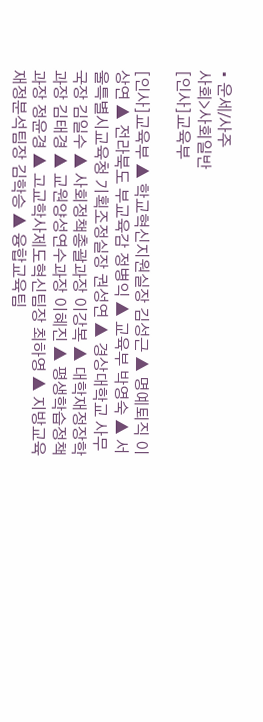• 운세/사주
사회>사회일반
[인사]교육부

[인사]교육부 ▲ 학교혁신지원실장 김성근 ▲ 명예퇴직 이상연 ▲ 전라북도 부교육감 정병익 ▲ 교육부 박영숙 ▲ 서울특별시교육청 기획조정실장 권성연 ▲ 경상대학교 사무국장 김일수 ▲ 사회정책총괄과장 이강복 ▲ 대학재정장학과장 김태경 ▲ 교원양성연수과장 이혜진 ▲ 평생학습정책과장 정윤경 ▲ 고교학사제도혁신팀장 최하영 ▲ 지방교육재정분석팀장 김학승 ▲ 융합교육팀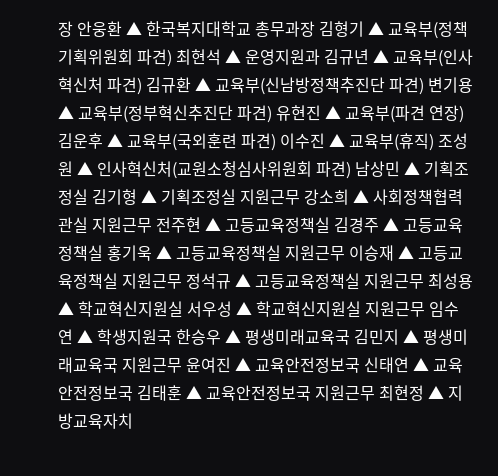장 안웅환 ▲ 한국복지대학교 총무과장 김형기 ▲ 교육부(정책기획위원회 파견) 최현석 ▲ 운영지원과 김규년 ▲ 교육부(인사혁신처 파견) 김규환 ▲ 교육부(신남방정책추진단 파견) 변기용 ▲ 교육부(정부혁신추진단 파견) 유현진 ▲ 교육부(파견 연장) 김운후 ▲ 교육부(국외훈련 파견) 이수진 ▲ 교육부(휴직) 조성원 ▲ 인사혁신처(교원소청심사위원회 파견) 남상민 ▲ 기획조정실 김기형 ▲ 기획조정실 지원근무 강소희 ▲ 사회정책협력관실 지원근무 전주현 ▲ 고등교육정책실 김경주 ▲ 고등교육정책실 홍기욱 ▲ 고등교육정책실 지원근무 이승재 ▲ 고등교육정책실 지원근무 정석규 ▲ 고등교육정책실 지원근무 최성용 ▲ 학교혁신지원실 서우성 ▲ 학교혁신지원실 지원근무 임수연 ▲ 학생지원국 한승우 ▲ 평생미래교육국 김민지 ▲ 평생미래교육국 지원근무 윤여진 ▲ 교육안전정보국 신태연 ▲ 교육안전정보국 김태훈 ▲ 교육안전정보국 지원근무 최현정 ▲ 지방교육자치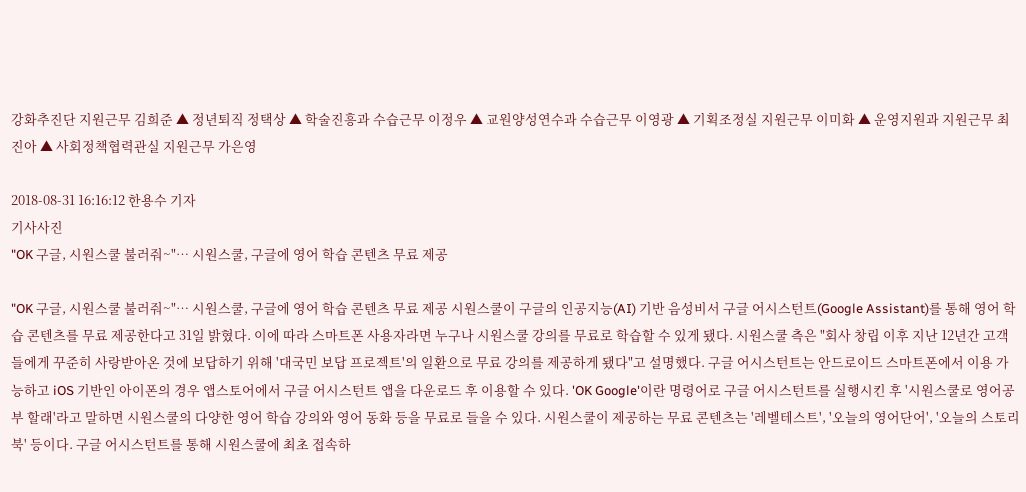강화추진단 지원근무 김희준 ▲ 정년퇴직 정택상 ▲ 학술진흥과 수습근무 이정우 ▲ 교원양성연수과 수습근무 이영광 ▲ 기획조정실 지원근무 이미화 ▲ 운영지원과 지원근무 최진아 ▲ 사회정책협력관실 지원근무 가은영

2018-08-31 16:16:12 한용수 기자
기사사진
"OK 구글, 시원스쿨 불러줘~"… 시원스쿨, 구글에 영어 학습 콘텐츠 무료 제공

"OK 구글, 시원스쿨 불러줘~"… 시원스쿨, 구글에 영어 학습 콘텐츠 무료 제공 시원스쿨이 구글의 인공지능(AI) 기반 음성비서 구글 어시스턴트(Google Assistant)를 통해 영어 학습 콘텐츠를 무료 제공한다고 31일 밝혔다. 이에 따라 스마트폰 사용자라면 누구나 시원스쿨 강의를 무료로 학습할 수 있게 됐다. 시원스쿨 측은 "회사 창립 이후 지난 12년간 고객들에게 꾸준히 사랑받아온 것에 보답하기 위해 '대국민 보답 프로젝트'의 일환으로 무료 강의를 제공하게 됐다"고 설명했다. 구글 어시스턴트는 안드로이드 스마트폰에서 이용 가능하고 iOS 기반인 아이폰의 경우 앱스토어에서 구글 어시스턴트 앱을 다운로드 후 이용할 수 있다. 'OK Google'이란 명령어로 구글 어시스턴트를 실행시킨 후 '시원스쿨로 영어공부 할래'라고 말하면 시원스쿨의 다양한 영어 학습 강의와 영어 동화 등을 무료로 들을 수 있다. 시원스쿨이 제공하는 무료 콘텐츠는 '레벨테스트', '오늘의 영어단어', '오늘의 스토리북' 등이다. 구글 어시스턴트를 통해 시원스쿨에 최초 접속하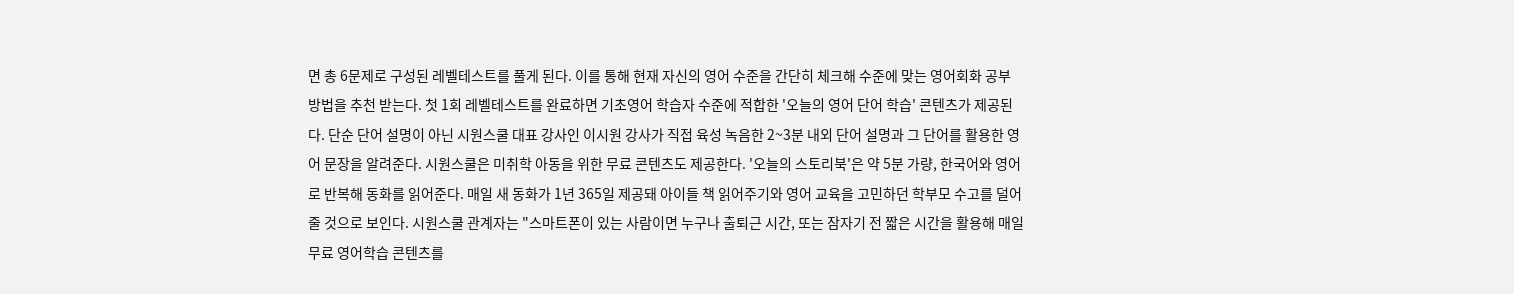면 총 6문제로 구성된 레벨테스트를 풀게 된다. 이를 통해 현재 자신의 영어 수준을 간단히 체크해 수준에 맞는 영어회화 공부 방법을 추천 받는다. 첫 1회 레벨테스트를 완료하면 기초영어 학습자 수준에 적합한 '오늘의 영어 단어 학습' 콘텐츠가 제공된다. 단순 단어 설명이 아닌 시원스쿨 대표 강사인 이시원 강사가 직접 육성 녹음한 2~3분 내외 단어 설명과 그 단어를 활용한 영어 문장을 알려준다. 시원스쿨은 미취학 아동을 위한 무료 콘텐츠도 제공한다. '오늘의 스토리북'은 약 5분 가량, 한국어와 영어로 반복해 동화를 읽어준다. 매일 새 동화가 1년 365일 제공돼 아이들 책 읽어주기와 영어 교육을 고민하던 학부모 수고를 덜어줄 것으로 보인다. 시원스쿨 관계자는 "스마트폰이 있는 사람이면 누구나 출퇴근 시간, 또는 잠자기 전 짧은 시간을 활용해 매일 무료 영어학습 콘텐츠를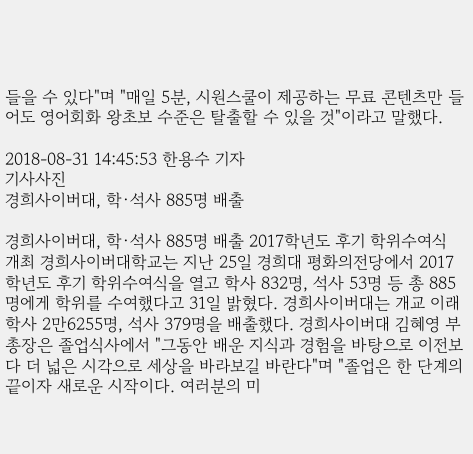들을 수 있다"며 "매일 5분, 시원스쿨이 제공하는 무료 콘텐츠만 들어도 영어회화 왕초보 수준은 탈출할 수 있을 것"이라고 말했다.

2018-08-31 14:45:53 한용수 기자
기사사진
경희사이버대, 학·석사 885명 배출

경희사이버대, 학·석사 885명 배출 2017학년도 후기 학위수여식 개최 경희사이버대학교는 지난 25일 경희대 평화의전당에서 2017학년도 후기 학위수여식을 열고 학사 832명, 석사 53명 등 총 885명에게 학위를 수여했다고 31일 밝혔다. 경희사이버대는 개교 이래 학사 2만6255명, 석사 379명을 배출했다. 경희사이버대 김혜영 부총장은 졸업식사에서 "그동안 배운 지식과 경험을 바탕으로 이전보다 더 넓은 시각으로 세상을 바라보길 바란다"며 "졸업은 한 단계의 끝이자 새로운 시작이다. 여러분의 미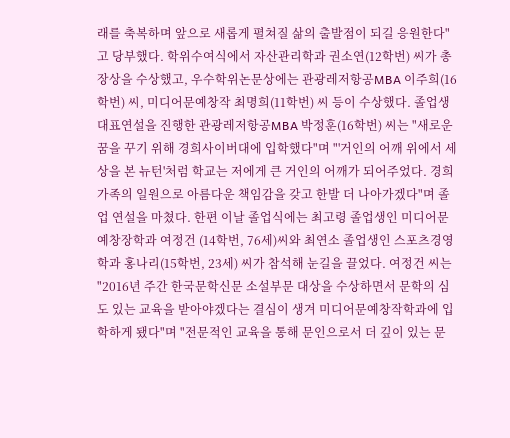래를 축복하며 앞으로 새롭게 펼쳐질 삶의 출발점이 되길 응원한다"고 당부했다. 학위수여식에서 자산관리학과 권소연(12학번) 씨가 총장상을 수상했고, 우수학위논문상에는 관광레저항공MBA 이주희(16학번) 씨, 미디어문예창작 최명희(11학번) 씨 등이 수상했다. 졸업생 대표연설을 진행한 관광레저항공MBA 박정훈(16학번) 씨는 "새로운 꿈을 꾸기 위해 경희사이버대에 입학했다"며 "'거인의 어깨 위에서 세상을 본 뉴턴'처럼 학교는 저에게 큰 거인의 어깨가 되어주었다. 경희가족의 일원으로 아름다운 책임감을 갖고 한발 더 나아가겠다"며 졸업 연설을 마쳤다. 한편 이날 졸업식에는 최고령 졸업생인 미디어문예창장학과 여정건 (14학번, 76세)씨와 최연소 졸업생인 스포츠경영학과 홍나리(15학번, 23세) 씨가 참석해 눈길을 끌었다. 여정건 씨는 "2016년 주간 한국문학신문 소설부문 대상을 수상하면서 문학의 심도 있는 교육을 받아야겠다는 결심이 생겨 미디어문예창작학과에 입학하게 됐다"며 "전문적인 교육을 통해 문인으로서 더 깊이 있는 문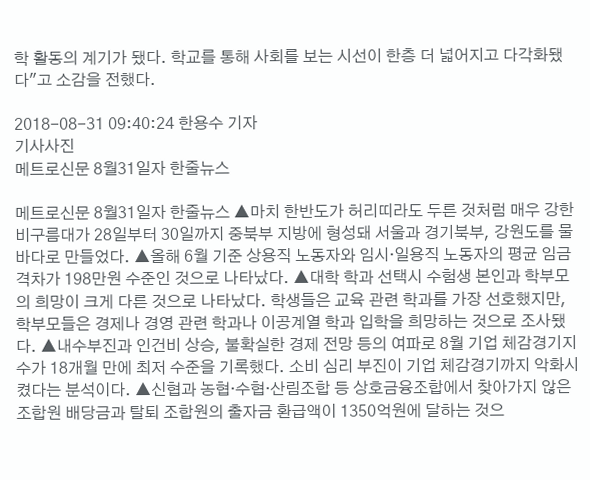학 활동의 계기가 됐다. 학교를 통해 사회를 보는 시선이 한층 더 넓어지고 다각화됐다"고 소감을 전했다.

2018-08-31 09:40:24 한용수 기자
기사사진
메트로신문 8월31일자 한줄뉴스

메트로신문 8월31일자 한줄뉴스 ▲마치 한반도가 허리띠라도 두른 것처럼 매우 강한 비구름대가 28일부터 30일까지 중북부 지방에 형성돼 서울과 경기북부, 강원도를 물바다로 만들었다. ▲올해 6월 기준 상용직 노동자와 임시·일용직 노동자의 평균 임금 격차가 198만원 수준인 것으로 나타났다. ▲대학 학과 선택시 수험생 본인과 학부모의 희망이 크게 다른 것으로 나타났다. 학생들은 교육 관련 학과를 가장 선호했지만, 학부모들은 경제나 경영 관련 학과나 이공계열 학과 입학을 희망하는 것으로 조사됐다. ▲내수부진과 인건비 상승, 불확실한 경제 전망 등의 여파로 8월 기업 체감경기지수가 18개월 만에 최저 수준을 기록했다. 소비 심리 부진이 기업 체감경기까지 악화시켰다는 분석이다. ▲신협과 농협·수협·산림조합 등 상호금융조합에서 찾아가지 않은 조합원 배당금과 탈퇴 조합원의 출자금 환급액이 1350억원에 달하는 것으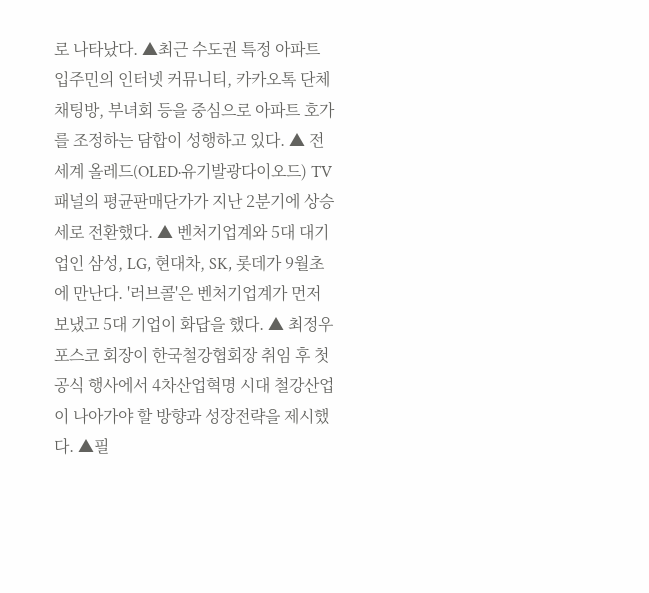로 나타났다. ▲최근 수도권 특정 아파트 입주민의 인터넷 커뮤니티, 카카오톡 단체채팅방, 부녀회 등을 중심으로 아파트 호가를 조정하는 담합이 성행하고 있다. ▲ 전 세계 올레드(OLED·유기발광다이오드) TV 패널의 평균판매단가가 지난 2분기에 상승세로 전환했다. ▲ 벤처기업계와 5대 대기업인 삼성, LG, 현대차, SK, 롯데가 9월초에 만난다. '러브콜'은 벤처기업계가 먼저 보냈고 5대 기업이 화답을 했다. ▲ 최정우 포스코 회장이 한국철강협회장 취임 후 첫 공식 행사에서 4차산업혁명 시대 철강산업이 나아가야 할 방향과 성장전략을 제시했다. ▲필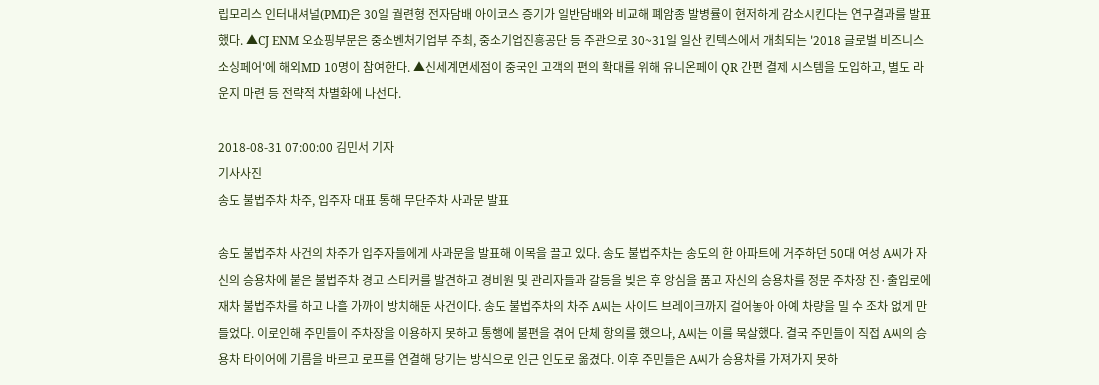립모리스 인터내셔널(PMI)은 30일 궐련형 전자담배 아이코스 증기가 일반담배와 비교해 폐암종 발병률이 현저하게 감소시킨다는 연구결과를 발표했다. ▲CJ ENM 오쇼핑부문은 중소벤처기업부 주최, 중소기업진흥공단 등 주관으로 30~31일 일산 킨텍스에서 개최되는 '2018 글로벌 비즈니스 소싱페어'에 해외MD 10명이 참여한다. ▲신세계면세점이 중국인 고객의 편의 확대를 위해 유니온페이 QR 간편 결제 시스템을 도입하고, 별도 라운지 마련 등 전략적 차별화에 나선다.

2018-08-31 07:00:00 김민서 기자
기사사진
송도 불법주차 차주, 입주자 대표 통해 무단주차 사과문 발표

송도 불법주차 사건의 차주가 입주자들에게 사과문을 발표해 이목을 끌고 있다. 송도 불법주차는 송도의 한 아파트에 거주하던 50대 여성 A씨가 자신의 승용차에 붙은 불법주차 경고 스티커를 발견하고 경비원 및 관리자들과 갈등을 빚은 후 앙심을 품고 자신의 승용차를 정문 주차장 진·출입로에 재차 불법주차를 하고 나흘 가까이 방치해둔 사건이다. 송도 불법주차의 차주 A씨는 사이드 브레이크까지 걸어놓아 아예 차량을 밀 수 조차 없게 만들었다. 이로인해 주민들이 주차장을 이용하지 못하고 통행에 불편을 겪어 단체 항의를 했으나, A씨는 이를 묵살했다. 결국 주민들이 직접 A씨의 승용차 타이어에 기름을 바르고 로프를 연결해 당기는 방식으로 인근 인도로 옮겼다. 이후 주민들은 A씨가 승용차를 가져가지 못하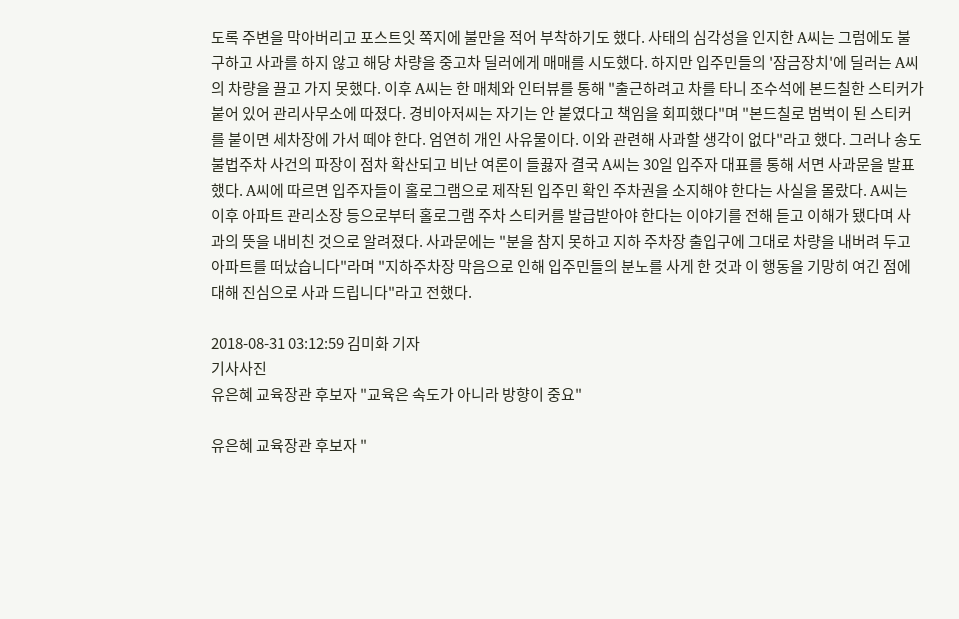도록 주변을 막아버리고 포스트잇 쪽지에 불만을 적어 부착하기도 했다. 사태의 심각성을 인지한 A씨는 그럼에도 불구하고 사과를 하지 않고 해당 차량을 중고차 딜러에게 매매를 시도했다. 하지만 입주민들의 '잠금장치'에 딜러는 A씨의 차량을 끌고 가지 못했다. 이후 A씨는 한 매체와 인터뷰를 통해 "출근하려고 차를 타니 조수석에 본드칠한 스티커가 붙어 있어 관리사무소에 따졌다. 경비아저씨는 자기는 안 붙였다고 책임을 회피했다"며 "본드칠로 범벅이 된 스티커를 붙이면 세차장에 가서 떼야 한다. 엄연히 개인 사유물이다. 이와 관련해 사과할 생각이 없다"라고 했다. 그러나 송도 불법주차 사건의 파장이 점차 확산되고 비난 여론이 들끓자 결국 A씨는 30일 입주자 대표를 통해 서면 사과문을 발표했다. A씨에 따르면 입주자들이 홀로그램으로 제작된 입주민 확인 주차권을 소지해야 한다는 사실을 몰랐다. A씨는 이후 아파트 관리소장 등으로부터 홀로그램 주차 스티커를 발급받아야 한다는 이야기를 전해 듣고 이해가 됐다며 사과의 뜻을 내비친 것으로 알려졌다. 사과문에는 "분을 참지 못하고 지하 주차장 출입구에 그대로 차량을 내버려 두고 아파트를 떠났습니다"라며 "지하주차장 막음으로 인해 입주민들의 분노를 사게 한 것과 이 행동을 기망히 여긴 점에 대해 진심으로 사과 드립니다"라고 전했다.

2018-08-31 03:12:59 김미화 기자
기사사진
유은혜 교육장관 후보자 "교육은 속도가 아니라 방향이 중요"

유은혜 교육장관 후보자 "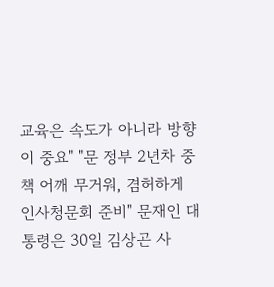교육은 속도가 아니라 방향이 중요" "문 정부 2년차 중책 어깨 무거워, 겸허하게 인사청문회 준비" 문재인 대통령은 30일 김상곤 사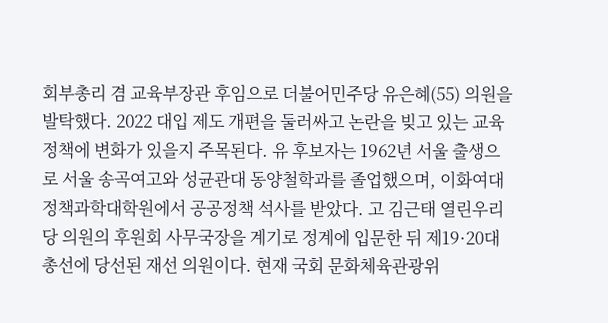회부총리 겸 교육부장관 후임으로 더불어민주당 유은혜(55) 의원을 발탁했다. 2022 대입 제도 개편을 둘러싸고 논란을 빚고 있는 교육 정책에 변화가 있을지 주목된다. 유 후보자는 1962년 서울 출생으로 서울 송곡여고와 성균관대 동양철학과를 졸업했으며, 이화여대 정책과학대학원에서 공공정책 석사를 받았다. 고 김근태 열린우리당 의원의 후원회 사무국장을 계기로 정계에 입문한 뒤 제19·20대 총선에 당선된 재선 의원이다. 현재 국회 문화체육관광위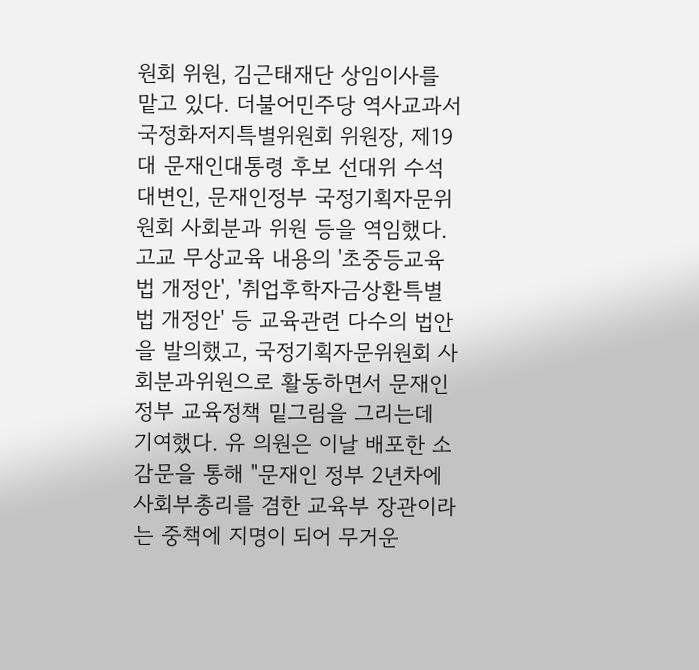원회 위원, 김근태재단 상임이사를 맡고 있다. 더불어민주당 역사교과서 국정화저지특별위원회 위원장, 제19대 문재인대통령 후보 선대위 수석대변인, 문재인정부 국정기획자문위원회 사회분과 위원 등을 역임했다. 고교 무상교육 내용의 '초중등교육법 개정안', '취업후학자금상환특별법 개정안' 등 교육관련 다수의 법안을 발의했고, 국정기획자문위원회 사회분과위원으로 활동하면서 문재인 정부 교육정책 밑그림을 그리는데 기여했다. 유 의원은 이날 배포한 소감문을 통해 "문재인 정부 2년차에 사회부총리를 겸한 교육부 장관이라는 중책에 지명이 되어 무거운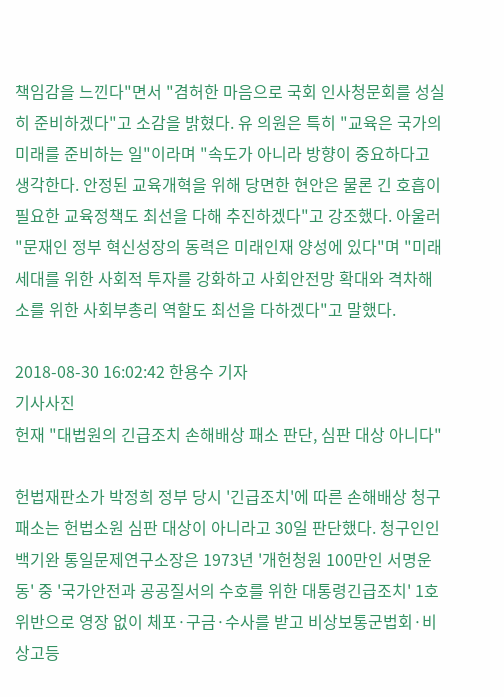책임감을 느낀다"면서 "겸허한 마음으로 국회 인사청문회를 성실히 준비하겠다"고 소감을 밝혔다. 유 의원은 특히 "교육은 국가의 미래를 준비하는 일"이라며 "속도가 아니라 방향이 중요하다고 생각한다. 안정된 교육개혁을 위해 당면한 현안은 물론 긴 호흡이 필요한 교육정책도 최선을 다해 추진하겠다"고 강조했다. 아울러 "문재인 정부 혁신성장의 동력은 미래인재 양성에 있다"며 "미래세대를 위한 사회적 투자를 강화하고 사회안전망 확대와 격차해소를 위한 사회부총리 역할도 최선을 다하겠다"고 말했다.

2018-08-30 16:02:42 한용수 기자
기사사진
헌재 "대법원의 긴급조치 손해배상 패소 판단, 심판 대상 아니다"

헌법재판소가 박정희 정부 당시 '긴급조치'에 따른 손해배상 청구 패소는 헌법소원 심판 대상이 아니라고 30일 판단했다. 청구인인 백기완 통일문제연구소장은 1973년 '개헌청원 100만인 서명운동' 중 '국가안전과 공공질서의 수호를 위한 대통령긴급조치' 1호 위반으로 영장 없이 체포·구금·수사를 받고 비상보통군법회·비상고등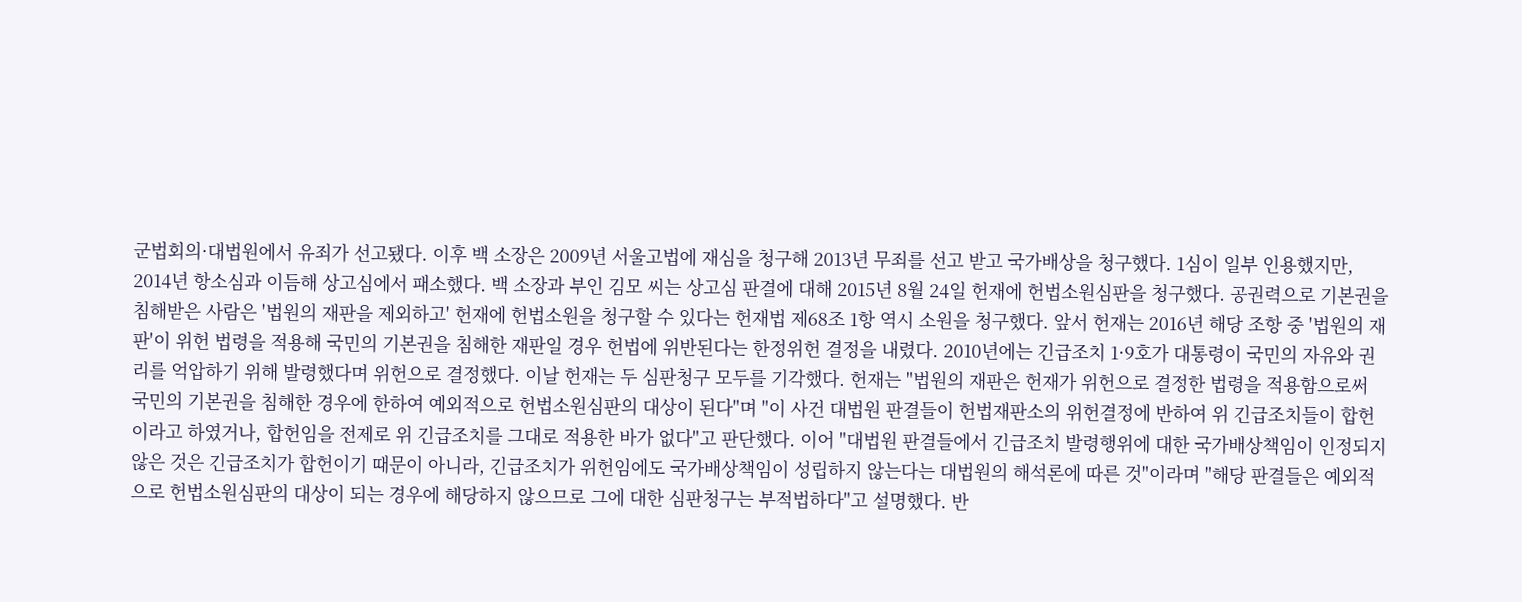군법회의·대법원에서 유죄가 선고됐다. 이후 백 소장은 2009년 서울고법에 재심을 청구해 2013년 무죄를 선고 받고 국가배상을 청구했다. 1심이 일부 인용했지만, 2014년 항소심과 이듬해 상고심에서 패소했다. 백 소장과 부인 김모 씨는 상고심 판결에 대해 2015년 8월 24일 헌재에 헌법소원심판을 청구했다. 공권력으로 기본권을 침해받은 사람은 '법원의 재판을 제외하고' 헌재에 헌법소원을 청구할 수 있다는 헌재법 제68조 1항 역시 소원을 청구했다. 앞서 헌재는 2016년 해당 조항 중 '법원의 재판'이 위헌 법령을 적용해 국민의 기본권을 침해한 재판일 경우 헌법에 위반된다는 한정위헌 결정을 내렸다. 2010년에는 긴급조치 1·9호가 대통령이 국민의 자유와 권리를 억압하기 위해 발령했다며 위헌으로 결정했다. 이날 헌재는 두 심판청구 모두를 기각했다. 헌재는 "법원의 재판은 헌재가 위헌으로 결정한 법령을 적용함으로써 국민의 기본권을 침해한 경우에 한하여 예외적으로 헌법소원심판의 대상이 된다"며 "이 사건 대법원 판결들이 헌법재판소의 위헌결정에 반하여 위 긴급조치들이 합헌이라고 하였거나, 합헌임을 전제로 위 긴급조치를 그대로 적용한 바가 없다"고 판단했다. 이어 "대법원 판결들에서 긴급조치 발령행위에 대한 국가배상책임이 인정되지 않은 것은 긴급조치가 합헌이기 때문이 아니라, 긴급조치가 위헌임에도 국가배상책임이 성립하지 않는다는 대법원의 해석론에 따른 것"이라며 "해당 판결들은 예외적으로 헌법소원심판의 대상이 되는 경우에 해당하지 않으므로 그에 대한 심판청구는 부적법하다"고 설명했다. 반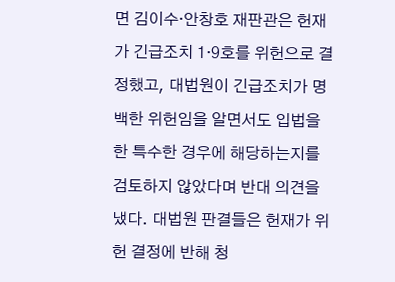면 김이수·안창호 재판관은 헌재가 긴급조치 1·9호를 위헌으로 결정했고, 대법원이 긴급조치가 명백한 위헌임을 알면서도 입법을 한 특수한 경우에 해당하는지를 검토하지 않았다며 반대 의견을 냈다. 대법원 판결들은 헌재가 위헌 결정에 반해 청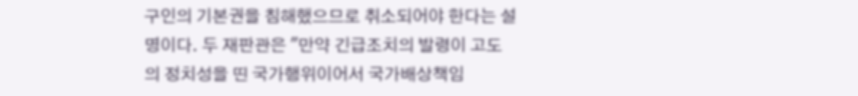구인의 기본권을 침해했으므로 취소되어야 한다는 설명이다. 두 재판관은 "만약 긴급조치의 발령이 고도의 정치성을 띤 국가행위이어서 국가배상책임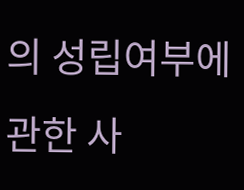의 성립여부에 관한 사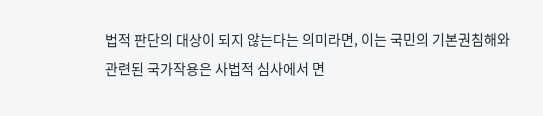법적 판단의 대상이 되지 않는다는 의미라면, 이는 국민의 기본권침해와 관련된 국가작용은 사법적 심사에서 면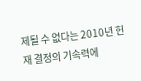제될 수 없다는 2010년 헌재 결정의 기속력에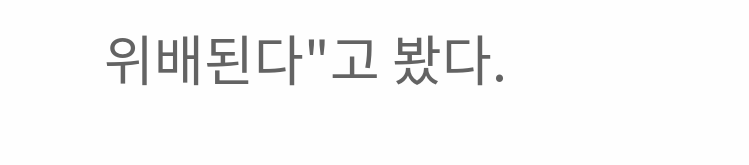위배된다"고 봤다.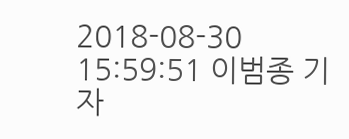2018-08-30 15:59:51 이범종 기자